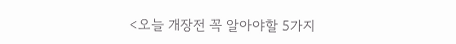<오늘 개장전 꼭 알아야할 5가지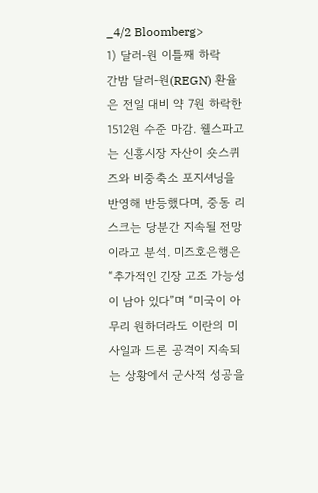_4/2 Bloomberg>
1) 달러-원 이틀째 하락
간밤 달러-원(REGN) 환율은 전일 대비 약 7원 하락한 1512원 수준 마감. 웰스파고는 신흥시장 자산이 숏스퀴즈와 비중축소 포지셔닝을 반영해 반등했다며, 중동 리스크는 당분간 지속될 전망이라고 분석. 미즈호은행은 “추가적인 긴장 고조 가능성이 남아 있다”며 “미국이 아무리 원하더라도 이란의 미사일과 드론 공격이 지속되는 상황에서 군사적 성공을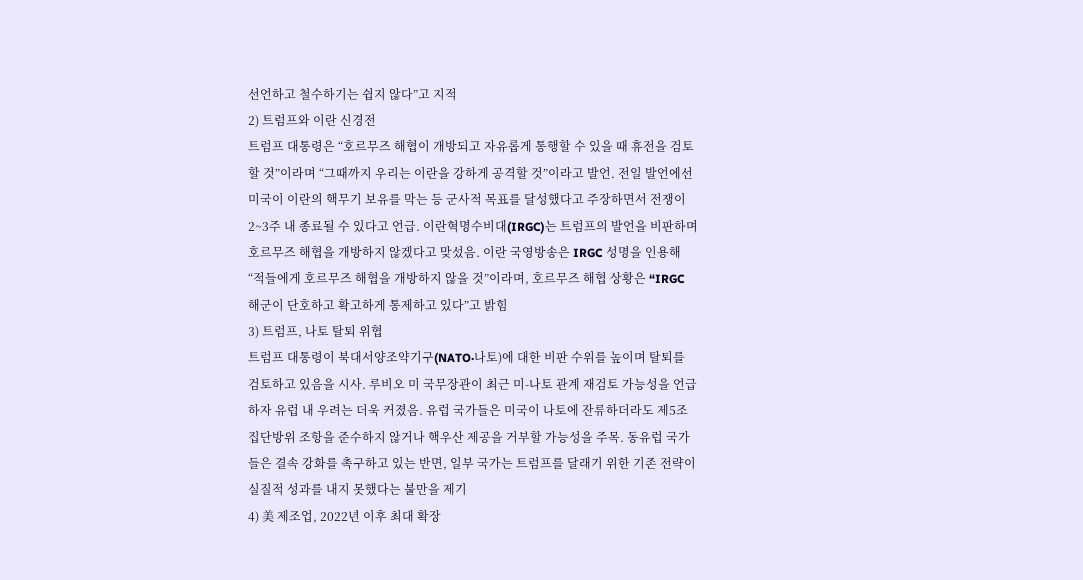선언하고 철수하기는 쉽지 않다”고 지적
2) 트럼프와 이란 신경전
트럼프 대통령은 “호르무즈 해협이 개방되고 자유롭게 통행할 수 있을 때 휴전을 검토할 것”이라며 “그때까지 우리는 이란을 강하게 공격할 것”이라고 발언. 전일 발언에선 미국이 이란의 핵무기 보유를 막는 등 군사적 목표를 달성했다고 주장하면서 전쟁이 2~3주 내 종료될 수 있다고 언급. 이란혁명수비대(IRGC)는 트럼프의 발언을 비판하며 호르무즈 해협을 개방하지 않겠다고 맞섰음. 이란 국영방송은 IRGC 성명을 인용해 “적들에게 호르무즈 해협을 개방하지 않을 것”이라며, 호르무즈 해협 상황은 “IRGC 해군이 단호하고 확고하게 통제하고 있다”고 밝힘
3) 트럼프, 나토 탈퇴 위협
트럼프 대통령이 북대서양조약기구(NATO·나토)에 대한 비판 수위를 높이며 탈퇴를 검토하고 있음을 시사. 루비오 미 국무장관이 최근 미-나토 관계 재검토 가능성을 언급하자 유럽 내 우려는 더욱 커졌음. 유럽 국가들은 미국이 나토에 잔류하더라도 제5조 집단방위 조항을 준수하지 않거나 핵우산 제공을 거부할 가능성을 주목. 동유럽 국가들은 결속 강화를 촉구하고 있는 반면, 일부 국가는 트럼프를 달래기 위한 기존 전략이 실질적 성과를 내지 못했다는 불만을 제기
4) 美 제조업, 2022년 이후 최대 확장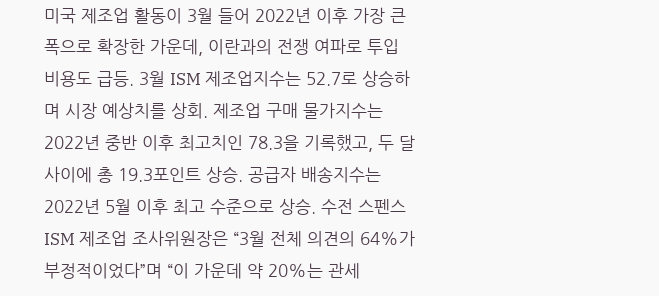미국 제조업 활동이 3월 들어 2022년 이후 가장 큰 폭으로 확장한 가운데, 이란과의 전쟁 여파로 투입 비용도 급등. 3월 ISM 제조업지수는 52.7로 상승하며 시장 예상치를 상회. 제조업 구매 물가지수는 2022년 중반 이후 최고치인 78.3을 기록했고, 두 달 사이에 총 19.3포인트 상승. 공급자 배송지수는 2022년 5월 이후 최고 수준으로 상승. 수전 스펜스 ISM 제조업 조사위원장은 “3월 전체 의견의 64%가 부정적이었다”며 “이 가운데 약 20%는 관세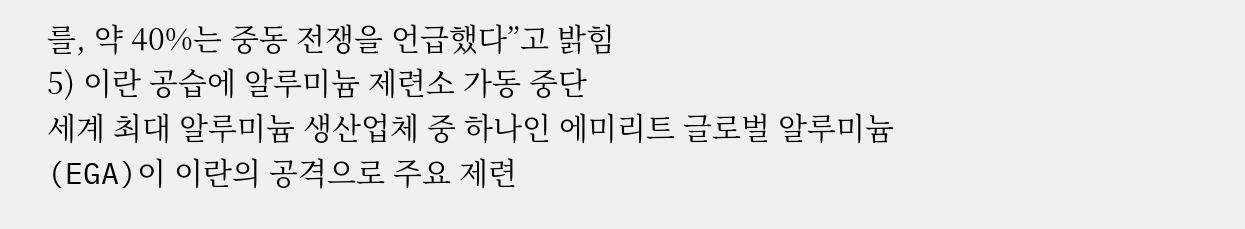를, 약 40%는 중동 전쟁을 언급했다”고 밝힘
5) 이란 공습에 알루미늄 제련소 가동 중단
세계 최대 알루미늄 생산업체 중 하나인 에미리트 글로벌 알루미늄(EGA)이 이란의 공격으로 주요 제련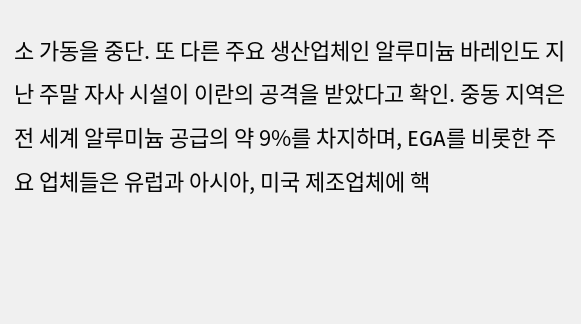소 가동을 중단. 또 다른 주요 생산업체인 알루미늄 바레인도 지난 주말 자사 시설이 이란의 공격을 받았다고 확인. 중동 지역은 전 세계 알루미늄 공급의 약 9%를 차지하며, EGA를 비롯한 주요 업체들은 유럽과 아시아, 미국 제조업체에 핵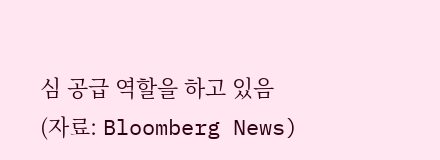심 공급 역할을 하고 있음
(자료: Bloomberg News)